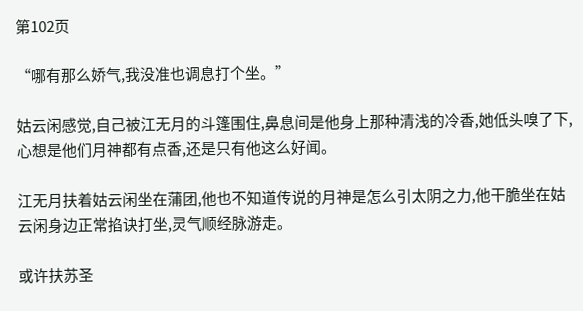第102页

“哪有那么娇气,我没准也调息打个坐。”

姑云闲感觉,自己被江无月的斗篷围住,鼻息间是他身上那种清浅的冷香,她低头嗅了下,心想是他们月神都有点香,还是只有他这么好闻。

江无月扶着姑云闲坐在蒲团,他也不知道传说的月神是怎么引太阴之力,他干脆坐在姑云闲身边正常掐诀打坐,灵气顺经脉游走。

或许扶苏圣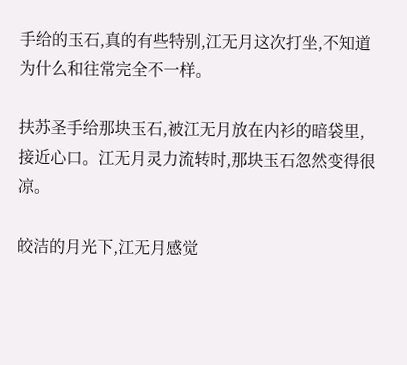手给的玉石,真的有些特别,江无月这次打坐,不知道为什么和往常完全不一样。

扶苏圣手给那块玉石,被江无月放在内衫的暗袋里,接近心口。江无月灵力流转时,那块玉石忽然变得很凉。

皎洁的月光下,江无月感觉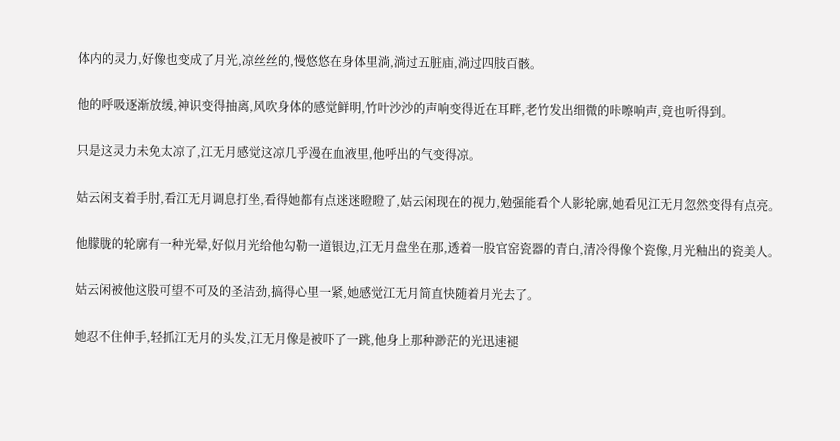体内的灵力,好像也变成了月光,凉丝丝的,慢悠悠在身体里淌,淌过五脏庙,淌过四肢百骸。

他的呼吸逐渐放缓,神识变得抽离,风吹身体的感觉鲜明,竹叶沙沙的声响变得近在耳畔,老竹发出细微的咔嚓响声,竟也听得到。

只是这灵力未免太凉了,江无月感觉这凉几乎漫在血液里,他呼出的气变得凉。

姑云闲支着手肘,看江无月调息打坐,看得她都有点迷迷瞪瞪了,姑云闲现在的视力,勉强能看个人影轮廓,她看见江无月忽然变得有点亮。

他朦胧的轮廓有一种光晕,好似月光给他勾勒一道银边,江无月盘坐在那,透着一股官窑瓷器的青白,清冷得像个瓷像,月光釉出的瓷美人。

姑云闲被他这股可望不可及的圣洁劲,搞得心里一紧,她感觉江无月简直快随着月光去了。

她忍不住伸手,轻抓江无月的头发,江无月像是被吓了一跳,他身上那种渺茫的光迅速褪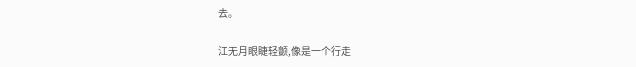去。

江无月眼睫轻颤,像是一个行走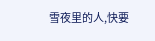雪夜里的人,快要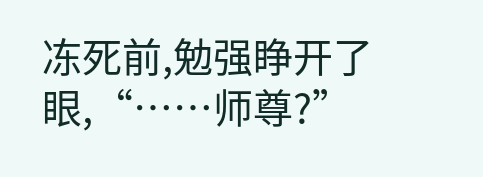冻死前,勉强睁开了眼,“……师尊?”